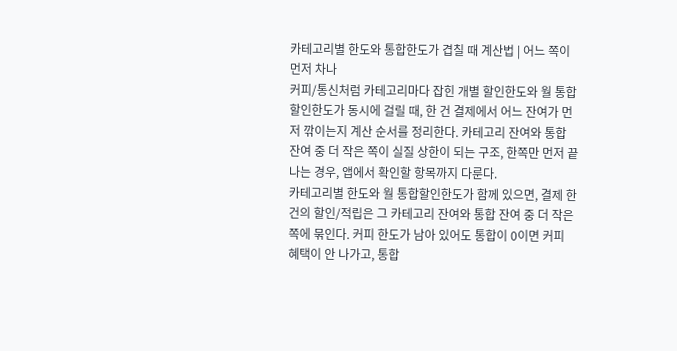카테고리별 한도와 통합한도가 겹칠 때 계산법 | 어느 쪽이 먼저 차나
커피/통신처럼 카테고리마다 잡힌 개별 할인한도와 월 통합할인한도가 동시에 걸릴 때, 한 건 결제에서 어느 잔여가 먼저 깎이는지 계산 순서를 정리한다. 카테고리 잔여와 통합 잔여 중 더 작은 쪽이 실질 상한이 되는 구조, 한쪽만 먼저 끝나는 경우, 앱에서 확인할 항목까지 다룬다.
카테고리별 한도와 월 통합할인한도가 함께 있으면, 결제 한 건의 할인/적립은 그 카테고리 잔여와 통합 잔여 중 더 작은 쪽에 묶인다. 커피 한도가 남아 있어도 통합이 0이면 커피 혜택이 안 나가고, 통합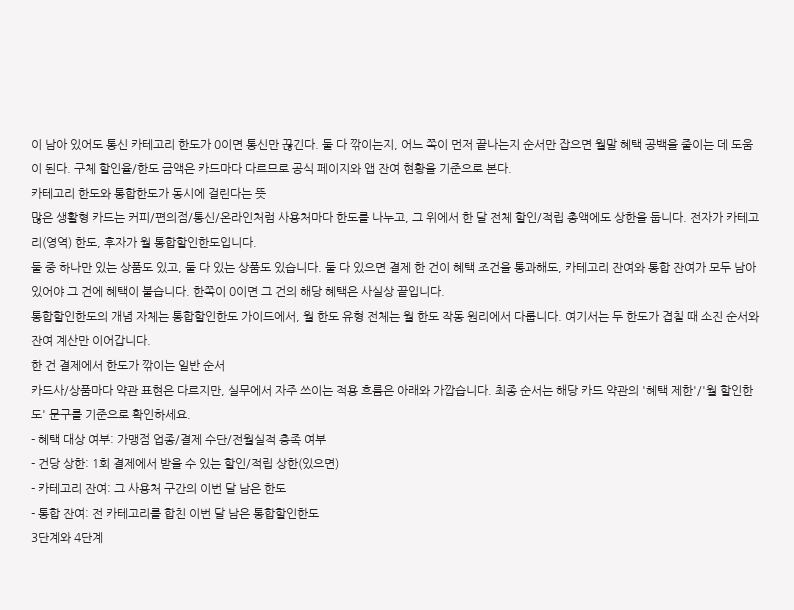이 남아 있어도 통신 카테고리 한도가 0이면 통신만 끊긴다. 둘 다 깎이는지, 어느 쪽이 먼저 끝나는지 순서만 잡으면 월말 혜택 공백을 줄이는 데 도움이 된다. 구체 할인율/한도 금액은 카드마다 다르므로 공식 페이지와 앱 잔여 현황을 기준으로 본다.
카테고리 한도와 통합한도가 동시에 걸린다는 뜻
많은 생활형 카드는 커피/편의점/통신/온라인처럼 사용처마다 한도를 나누고, 그 위에서 한 달 전체 할인/적립 총액에도 상한을 둡니다. 전자가 카테고리(영역) 한도, 후자가 월 통합할인한도입니다.
둘 중 하나만 있는 상품도 있고, 둘 다 있는 상품도 있습니다. 둘 다 있으면 결제 한 건이 혜택 조건을 통과해도, 카테고리 잔여와 통합 잔여가 모두 남아 있어야 그 건에 혜택이 붙습니다. 한쪽이 0이면 그 건의 해당 혜택은 사실상 끝입니다.
통합할인한도의 개념 자체는 통합할인한도 가이드에서, 월 한도 유형 전체는 월 한도 작동 원리에서 다룹니다. 여기서는 두 한도가 겹칠 때 소진 순서와 잔여 계산만 이어갑니다.
한 건 결제에서 한도가 깎이는 일반 순서
카드사/상품마다 약관 표현은 다르지만, 실무에서 자주 쓰이는 적용 흐름은 아래와 가깝습니다. 최종 순서는 해당 카드 약관의 '혜택 제한'/'월 할인한도' 문구를 기준으로 확인하세요.
- 혜택 대상 여부: 가맹점 업종/결제 수단/전월실적 충족 여부
- 건당 상한: 1회 결제에서 받을 수 있는 할인/적립 상한(있으면)
- 카테고리 잔여: 그 사용처 구간의 이번 달 남은 한도
- 통합 잔여: 전 카테고리를 합친 이번 달 남은 통합할인한도
3단계와 4단계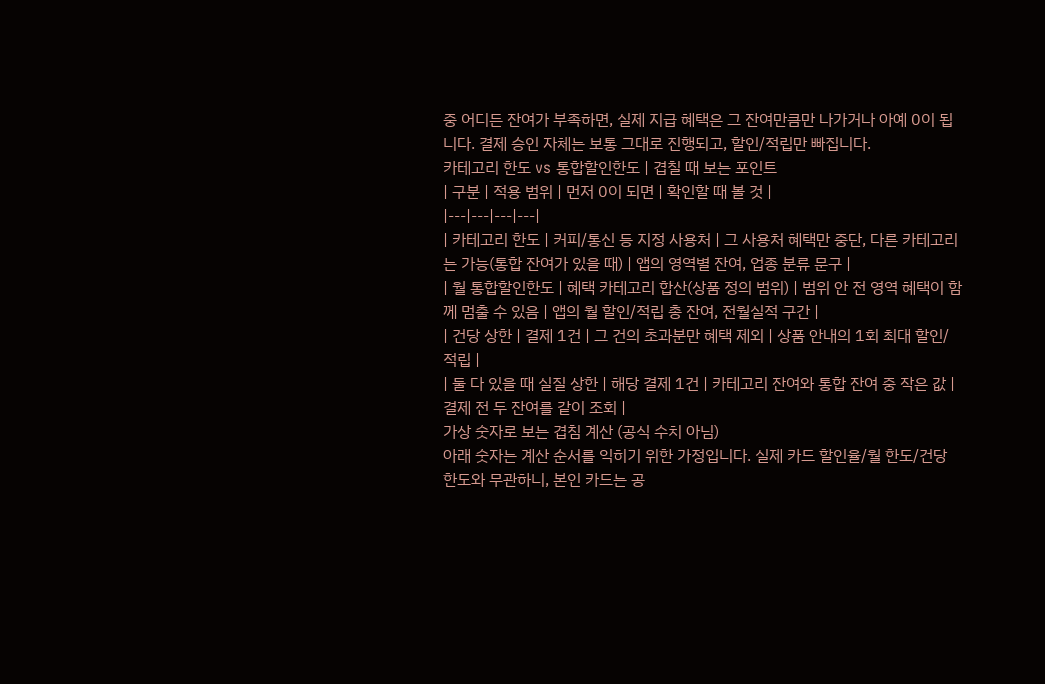중 어디든 잔여가 부족하면, 실제 지급 혜택은 그 잔여만큼만 나가거나 아예 0이 됩니다. 결제 승인 자체는 보통 그대로 진행되고, 할인/적립만 빠집니다.
카테고리 한도 vs 통합할인한도 | 겹칠 때 보는 포인트
| 구분 | 적용 범위 | 먼저 0이 되면 | 확인할 때 볼 것 |
|---|---|---|---|
| 카테고리 한도 | 커피/통신 등 지정 사용처 | 그 사용처 혜택만 중단, 다른 카테고리는 가능(통합 잔여가 있을 때) | 앱의 영역별 잔여, 업종 분류 문구 |
| 월 통합할인한도 | 혜택 카테고리 합산(상품 정의 범위) | 범위 안 전 영역 혜택이 함께 멈출 수 있음 | 앱의 월 할인/적립 총 잔여, 전월실적 구간 |
| 건당 상한 | 결제 1건 | 그 건의 초과분만 혜택 제외 | 상품 안내의 1회 최대 할인/적립 |
| 둘 다 있을 때 실질 상한 | 해당 결제 1건 | 카테고리 잔여와 통합 잔여 중 작은 값 | 결제 전 두 잔여를 같이 조회 |
가상 숫자로 보는 겹침 계산 (공식 수치 아님)
아래 숫자는 계산 순서를 익히기 위한 가정입니다. 실제 카드 할인율/월 한도/건당 한도와 무관하니, 본인 카드는 공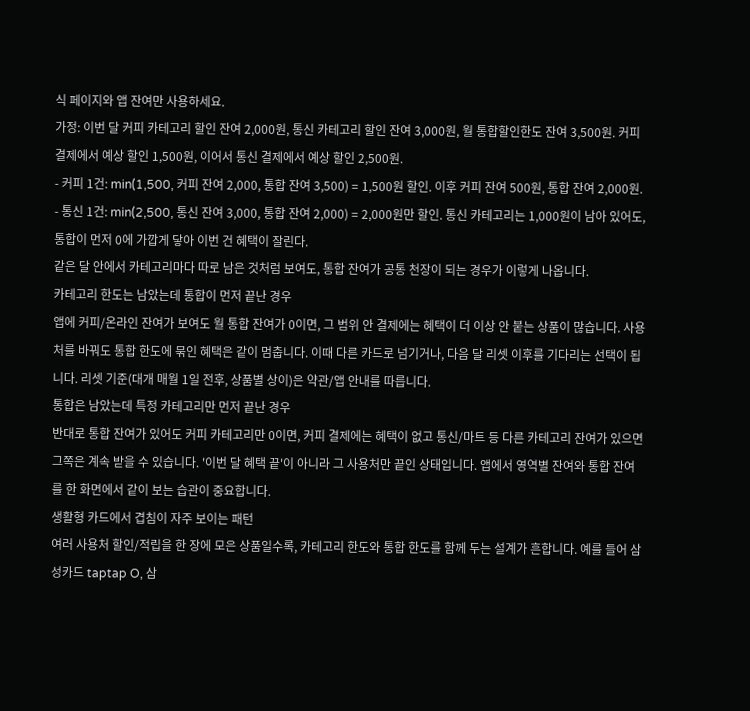식 페이지와 앱 잔여만 사용하세요.
가정: 이번 달 커피 카테고리 할인 잔여 2,000원, 통신 카테고리 할인 잔여 3,000원, 월 통합할인한도 잔여 3,500원. 커피 결제에서 예상 할인 1,500원, 이어서 통신 결제에서 예상 할인 2,500원.
- 커피 1건: min(1,500, 커피 잔여 2,000, 통합 잔여 3,500) = 1,500원 할인. 이후 커피 잔여 500원, 통합 잔여 2,000원.
- 통신 1건: min(2,500, 통신 잔여 3,000, 통합 잔여 2,000) = 2,000원만 할인. 통신 카테고리는 1,000원이 남아 있어도, 통합이 먼저 0에 가깝게 닿아 이번 건 혜택이 잘린다.
같은 달 안에서 카테고리마다 따로 남은 것처럼 보여도, 통합 잔여가 공통 천장이 되는 경우가 이렇게 나옵니다.
카테고리 한도는 남았는데 통합이 먼저 끝난 경우
앱에 커피/온라인 잔여가 보여도 월 통합 잔여가 0이면, 그 범위 안 결제에는 혜택이 더 이상 안 붙는 상품이 많습니다. 사용처를 바꿔도 통합 한도에 묶인 혜택은 같이 멈춥니다. 이때 다른 카드로 넘기거나, 다음 달 리셋 이후를 기다리는 선택이 됩니다. 리셋 기준(대개 매월 1일 전후, 상품별 상이)은 약관/앱 안내를 따릅니다.
통합은 남았는데 특정 카테고리만 먼저 끝난 경우
반대로 통합 잔여가 있어도 커피 카테고리만 0이면, 커피 결제에는 혜택이 없고 통신/마트 등 다른 카테고리 잔여가 있으면 그쪽은 계속 받을 수 있습니다. '이번 달 혜택 끝'이 아니라 그 사용처만 끝인 상태입니다. 앱에서 영역별 잔여와 통합 잔여를 한 화면에서 같이 보는 습관이 중요합니다.
생활형 카드에서 겹침이 자주 보이는 패턴
여러 사용처 할인/적립을 한 장에 모은 상품일수록, 카테고리 한도와 통합 한도를 함께 두는 설계가 흔합니다. 예를 들어 삼성카드 taptap O, 삼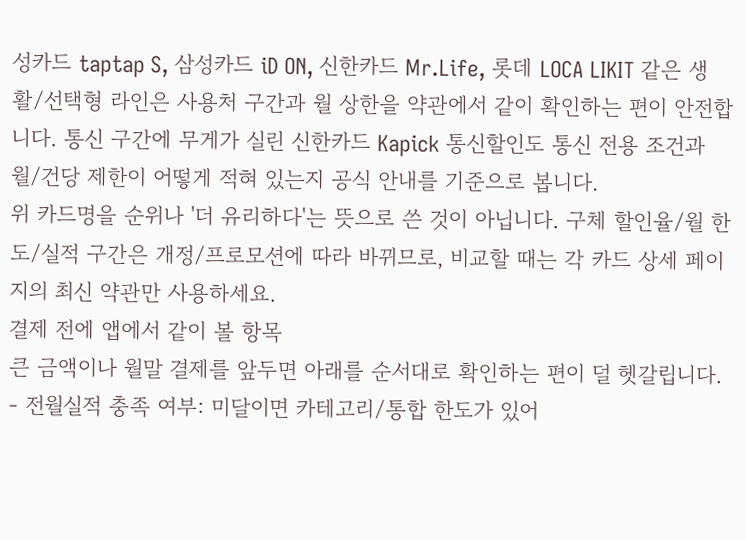성카드 taptap S, 삼성카드 iD ON, 신한카드 Mr.Life, 롯데 LOCA LIKIT 같은 생활/선택형 라인은 사용처 구간과 월 상한을 약관에서 같이 확인하는 편이 안전합니다. 통신 구간에 무게가 실린 신한카드 Kapick 통신할인도 통신 전용 조건과 월/건당 제한이 어떻게 적혀 있는지 공식 안내를 기준으로 봅니다.
위 카드명을 순위나 '더 유리하다'는 뜻으로 쓴 것이 아닙니다. 구체 할인율/월 한도/실적 구간은 개정/프로모션에 따라 바뀌므로, 비교할 때는 각 카드 상세 페이지의 최신 약관만 사용하세요.
결제 전에 앱에서 같이 볼 항목
큰 금액이나 월말 결제를 앞두면 아래를 순서대로 확인하는 편이 덜 헷갈립니다.
- 전월실적 충족 여부: 미달이면 카테고리/통합 한도가 있어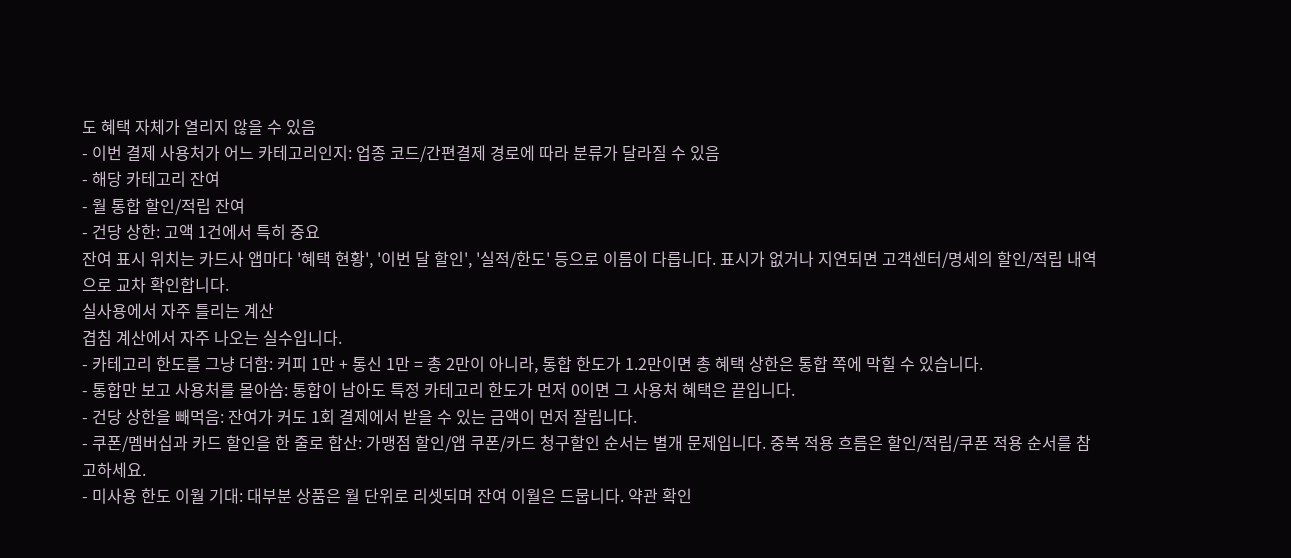도 혜택 자체가 열리지 않을 수 있음
- 이번 결제 사용처가 어느 카테고리인지: 업종 코드/간편결제 경로에 따라 분류가 달라질 수 있음
- 해당 카테고리 잔여
- 월 통합 할인/적립 잔여
- 건당 상한: 고액 1건에서 특히 중요
잔여 표시 위치는 카드사 앱마다 '혜택 현황', '이번 달 할인', '실적/한도' 등으로 이름이 다릅니다. 표시가 없거나 지연되면 고객센터/명세의 할인/적립 내역으로 교차 확인합니다.
실사용에서 자주 틀리는 계산
겹침 계산에서 자주 나오는 실수입니다.
- 카테고리 한도를 그냥 더함: 커피 1만 + 통신 1만 = 총 2만이 아니라, 통합 한도가 1.2만이면 총 혜택 상한은 통합 쪽에 막힐 수 있습니다.
- 통합만 보고 사용처를 몰아씀: 통합이 남아도 특정 카테고리 한도가 먼저 0이면 그 사용처 혜택은 끝입니다.
- 건당 상한을 빼먹음: 잔여가 커도 1회 결제에서 받을 수 있는 금액이 먼저 잘립니다.
- 쿠폰/멤버십과 카드 할인을 한 줄로 합산: 가맹점 할인/앱 쿠폰/카드 청구할인 순서는 별개 문제입니다. 중복 적용 흐름은 할인/적립/쿠폰 적용 순서를 참고하세요.
- 미사용 한도 이월 기대: 대부분 상품은 월 단위로 리셋되며 잔여 이월은 드뭅니다. 약관 확인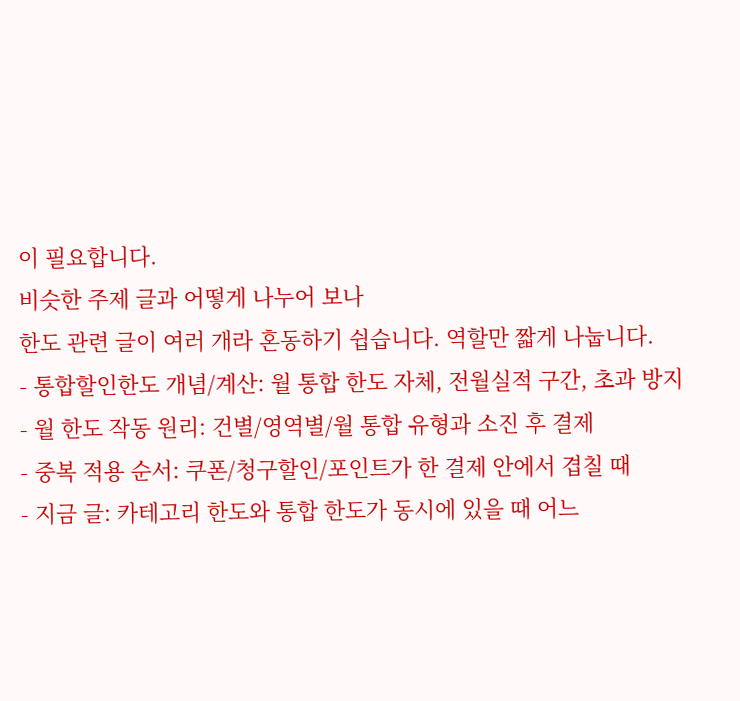이 필요합니다.
비슷한 주제 글과 어떻게 나누어 보나
한도 관련 글이 여러 개라 혼동하기 쉽습니다. 역할만 짧게 나눕니다.
- 통합할인한도 개념/계산: 월 통합 한도 자체, 전월실적 구간, 초과 방지
- 월 한도 작동 원리: 건별/영역별/월 통합 유형과 소진 후 결제
- 중복 적용 순서: 쿠폰/청구할인/포인트가 한 결제 안에서 겹칠 때
- 지금 글: 카테고리 한도와 통합 한도가 동시에 있을 때 어느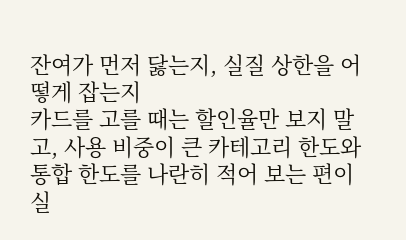잔여가 먼저 닳는지, 실질 상한을 어떻게 잡는지
카드를 고를 때는 할인율만 보지 말고, 사용 비중이 큰 카테고리 한도와 통합 한도를 나란히 적어 보는 편이 실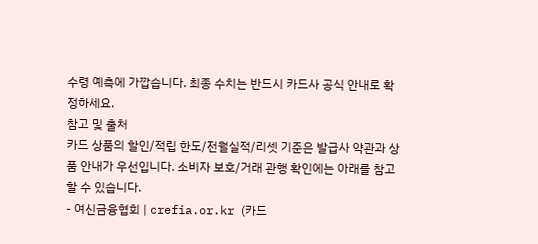수령 예측에 가깝습니다. 최종 수치는 반드시 카드사 공식 안내로 확정하세요.
참고 및 출처
카드 상품의 할인/적립 한도/전월실적/리셋 기준은 발급사 약관과 상품 안내가 우선입니다. 소비자 보호/거래 관행 확인에는 아래를 참고할 수 있습니다.
- 여신금융협회 | crefia.or.kr (카드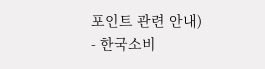포인트 관련 안내)
- 한국소비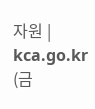자원 | kca.go.kr (금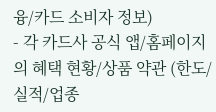융/카드 소비자 정보)
- 각 카드사 공식 앱/홈페이지의 혜택 현황/상품 약관 (한도/실적/업종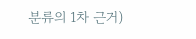분류의 1차 근거)